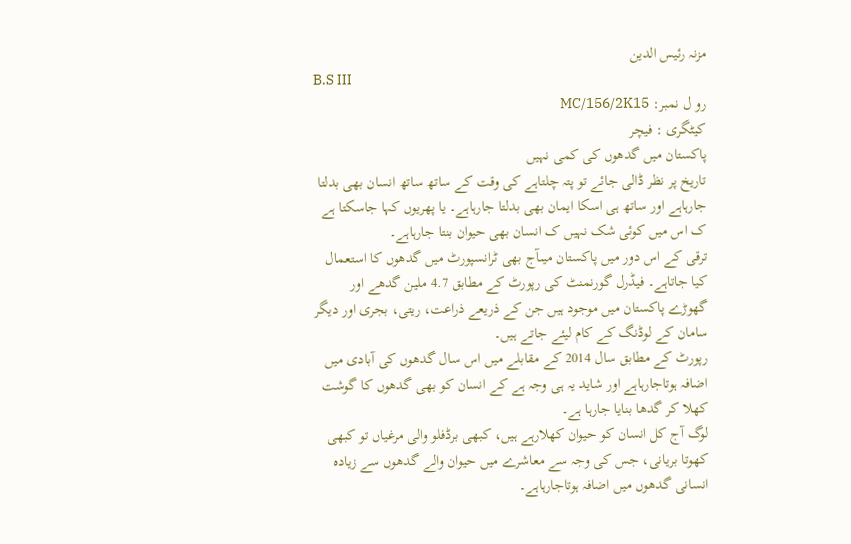مزنہ رئیس الدین
B.S III
رو ل نمبر: MC/156/2K15
کیٹگری : فیچر
پاکستان میں گدھوں کی کمی نہیں
تاریخ پر نظر ڈالی جائے تو پتہ چلتاہے کی وقت کے ساتھ ساتھ انسان بھی بدلتا جارہاہے اور ساتھ ہی اسکا ایمان بھی بدلتا جارہاہے۔ یا پھریوں کہا جاسکتا ہے ک اس میں کوئی شک نہیں ک انسان بھی حیوان بنتا جارہاہے۔
ترقی کے اس دور میں پاکستان میںآج بھی ٹرانسپورٹ میں گدھوں کا استعمال کیا جاتاہے۔ فیڈرل گورنمنٹ کی رپورٹ کے مطابق 4.7 ملین گدھے اور گھوڑے پاکستان میں موجود ہیں جن کے ذریعے ذراعت، ریتی، بجری اور دیگر سامان کے لوڈنگ کے کام لیئے جاتے ہیں۔
رپورٹ کے مطابق سال 2014 کے مقابلے میں اس سال گدھوں کی آبادی میں اضافہ ہوتاجارہاہے اور شاید یہ ہی وجہ ہے کے انسان کو بھی گدھوں کا گوشت کھلا کر گدھا بنایا جارہا ہے۔
لوگ آج کل انسان کو حیوان کھلارہے ہیں، کبھی برڈفلو والی مرغیاں تو کبھی کھوتا بریانی، جس کی وجہ سے معاشرے میں حیوان والے گدھوں سے زیادہ انسانی گدھوں میں اضافہ ہوتاجارہاہے۔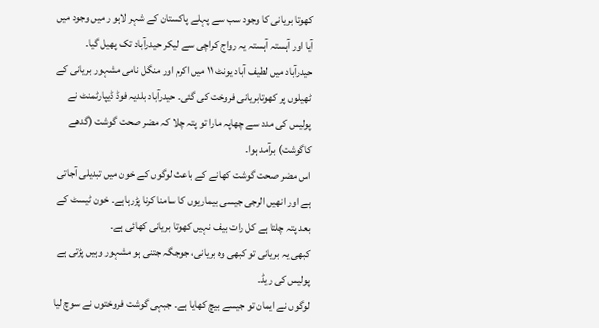کھوتا بریانی کا وجود سب سے پہلے پاکستان کے شہر لاہو ر میں وجود میں آیا اور آہستہ آہستہ یہ رواج کراچی سے لیکر حیدرآباد تک پھیل گیا۔
حیدرآباد میں لطیف آباد یونٹ ۱۱ میں اکرم اور منگل نامی مشہور بریانی کے ٹھیلوں پر کھوتابریانی فروخت کی گئی۔ حیدرآباد بلدیہ فوڈ ڈیپارٹمنٹ نے پولیس کی مدد سے چھاپہ مارا تو پتہ چلا کہ مضر صحت گوشت (گدھے کاگوشت) برآمد ہوا۔
اس مضر صحت گوشت کھانے کے باعث لوگوں کے خون میں تبدیلی آجاتی ہے اور انھیں الرجی جیسی بیماریوں کا سامنا کرنا پڑرہاہے۔ خون ٹیسٹ کے بعد پتہ چلتا ہے کل رات بیف نہیں کھوتا بریانی کھائی ہے۔
کبھی یہ بریانی تو کبھی وہ بریانی، جوجگہ جتنی ہو مشہور وہیں پڑتی ہے پولیس کی ریڈ۔
لوگوں نے ایمان تو جیسے بیچ کھایا ہے۔ جبہی گوشت فروختوں نے سوچ لیا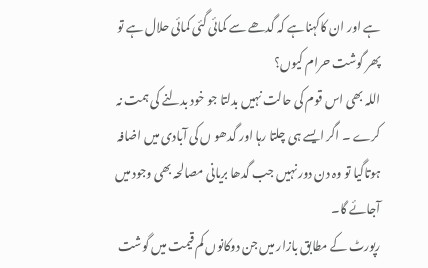ہے اور ان کاکہناہے کہ گدھے سے کمائی گئی کمائی حلال ہے تو پھر گوشت حرام کیوں؟
اللہ بھی اس قوم کی حالت نہیں بدلتا جو خود بدلنے کی ہمت نہ کرے ۔ اگر ایسے ہی چلتا رہا اور گدھو ں کی آبادی میں اضافہ ہوتاگیا تو وہ دن دور نہیں جب گدھا بریانی مصالحہ بھی وجود میں آجائے گا۔
رپورٹ کے مطابق بازار میں جن دوکانوں کم قیمت میں گوشت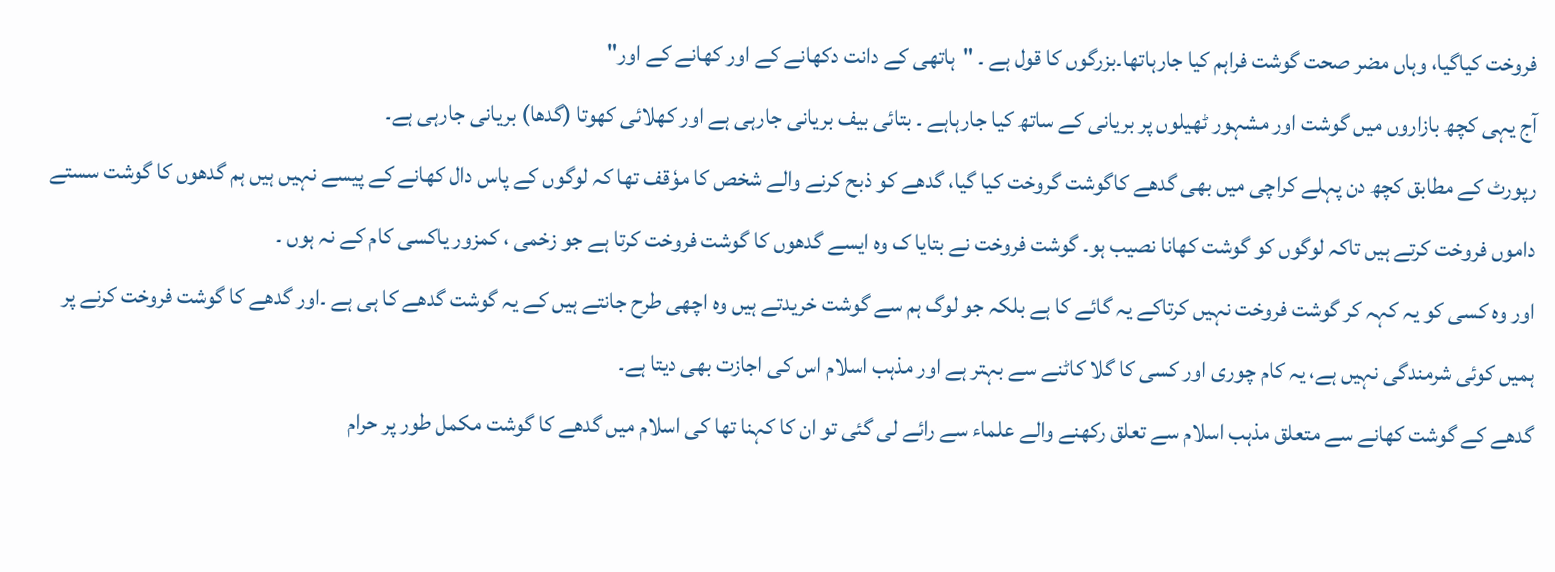فروخت کیاگیا، وہاں مضر صحت گوشت فراہم کیا جارہاتھا۔بزرگوں کا قول ہے ۔ "ہاتھی کے دانت دکھانے کے اور کھانے کے اور"
آج یہی کچھ بازاروں میں گوشت اور مشہور ٹھیلوں پر بریانی کے ساتھ کیا جارہاہے ۔ بتائی بیف بریانی جارہی ہے اور کھلائی کھوتا (گدھا) بریانی جارہی ہے۔
رپورٹ کے مطابق کچھ دن پہلے کراچی میں بھی گدھے کاگوشت گروخت کیا گیا، گدھے کو ذبح کرنے والے شخص کا موٗقف تھا کہ لوگوں کے پاس دال کھانے کے پیسے نہیں ہیں ہم گدھوں کا گوشت سستے داموں فروخت کرتے ہیں تاکہ لوگوں کو گوشت کھانا نصیب ہو۔ گوشت فروخت نے بتایا ک وہ ایسے گدھوں کا گوشت فروخت کرتا ہے جو زخمی ، کمزور یاکسی کام کے نہ ہوں ۔
اور وہ کسی کو یہ کہہ کر گوشت فروخت نہیں کرتاکے یہ گائے کا ہے بلکہ جو لوگ ہم سے گوشت خریدتے ہیں وہ اچھی طرح جانتے ہیں کے یہ گوشت گدھے کا ہی ہے ۔اور گدھے کا گوشت فروخت کرنے پر ہمیں کوئی شرمندگی نہیں ہے، یہ کام چوری اور کسی کا گلا کاٹنے سے بہتر ہے اور مذہب اسلام اس کی اجازت بھی دیتا ہے۔
گدھے کے گوشت کھانے سے متعلق مذہب اسلام سے تعلق رکھنے والے علماء سے رائے لی گئی تو ان کا کہنا تھا کی اسلام میں گدھے کا گوشت مکمل طور پر حرام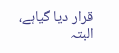قرار دیا گیاہے، البتہ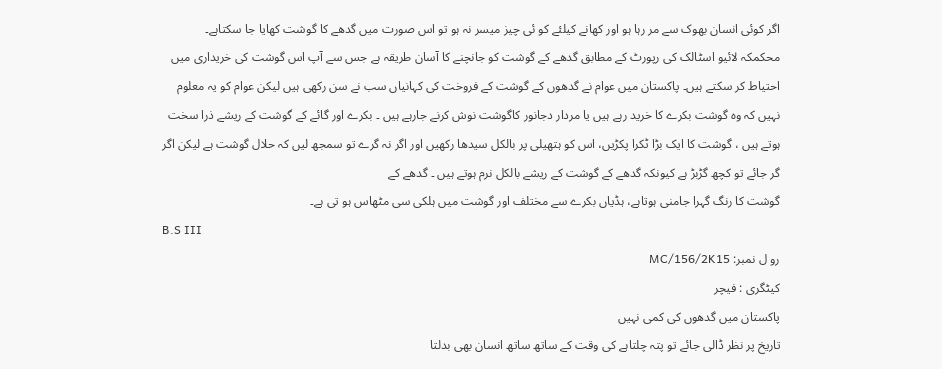اگر کوئی انسان بھوک سے مر رہا ہو اور کھانے کیلئے کو ئی چیز میسر نہ ہو تو اس صورت میں گدھے کا گوشت کھایا جا سکتاہے۔
محکمکہ لائیو اسٹالک کی رپورٹ کے مطابق گدھے کے گوشت کو جانچنے کا آسان طریقہ ہے جس سے آپ اس گوشت کی خریداری میں احتیاط کر سکتے ہیں۔ پاکستان میں عوام نے گدھوں کے گوشت کے فروخت کی کہانیاں سب نے سن رکھی ہیں لیکن عوام کو یہ معلوم نہیں کہ وہ گوشت بکرے کا خرید رہے ہیں یا مردار دجانور کاگوشت نوش کرنے جارہے ہیں ۔ بکرے اور گائے کے گوشت کے ریشے ذرا سخت ہوتے ہیں ، گوشت کا ایک بڑا ٹکرا پکڑیں، اس کو ہتھیلی پر بالکل سیدھا رکھیں اور اگر نہ گرے تو سمجھ لیں کہ حلال گوشت ہے لیکن اگر گر جائے تو کچھ گڑبڑ ہے کیونکہ گدھے کے گوشت کے ریشے بالکل نرم ہوتے ہیں ۔ گدھے کے
گوشت کا رنگ گہرا جامنی ہوتاہے، ہڈیاں بکرے سے مختلف اور گوشت میں ہلکی سی مٹھاس ہو تی ہے۔
B.S III
رو ل نمبر: MC/156/2K15
کیٹگری : فیچر
پاکستان میں گدھوں کی کمی نہیں
تاریخ پر نظر ڈالی جائے تو پتہ چلتاہے کی وقت کے ساتھ ساتھ انسان بھی بدلتا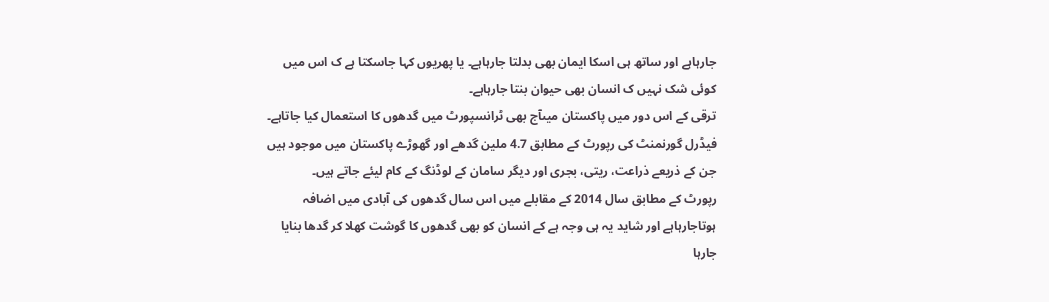جارہاہے اور ساتھ ہی اسکا ایمان بھی بدلتا جارہاہے۔ یا پھریوں کہا جاسکتا ہے ک اس میں کوئی شک نہیں ک انسان بھی حیوان بنتا جارہاہے۔
ترقی کے اس دور میں پاکستان میںآج بھی ٹرانسپورٹ میں گدھوں کا استعمال کیا جاتاہے۔ فیڈرل گورنمنٹ کی رپورٹ کے مطابق 4.7 ملین گدھے اور گھوڑے پاکستان میں موجود ہیں جن کے ذریعے ذراعت، ریتی، بجری اور دیگر سامان کے لوڈنگ کے کام لیئے جاتے ہیں۔
رپورٹ کے مطابق سال 2014 کے مقابلے میں اس سال گدھوں کی آبادی میں اضافہ ہوتاجارہاہے اور شاید یہ ہی وجہ ہے کے انسان کو بھی گدھوں کا گوشت کھلا کر گدھا بنایا جارہا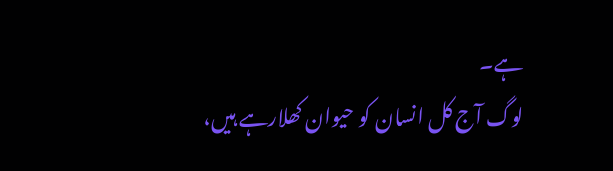ہے۔
لوگ آج کل انسان کو حیوان کھلارہے ہیں،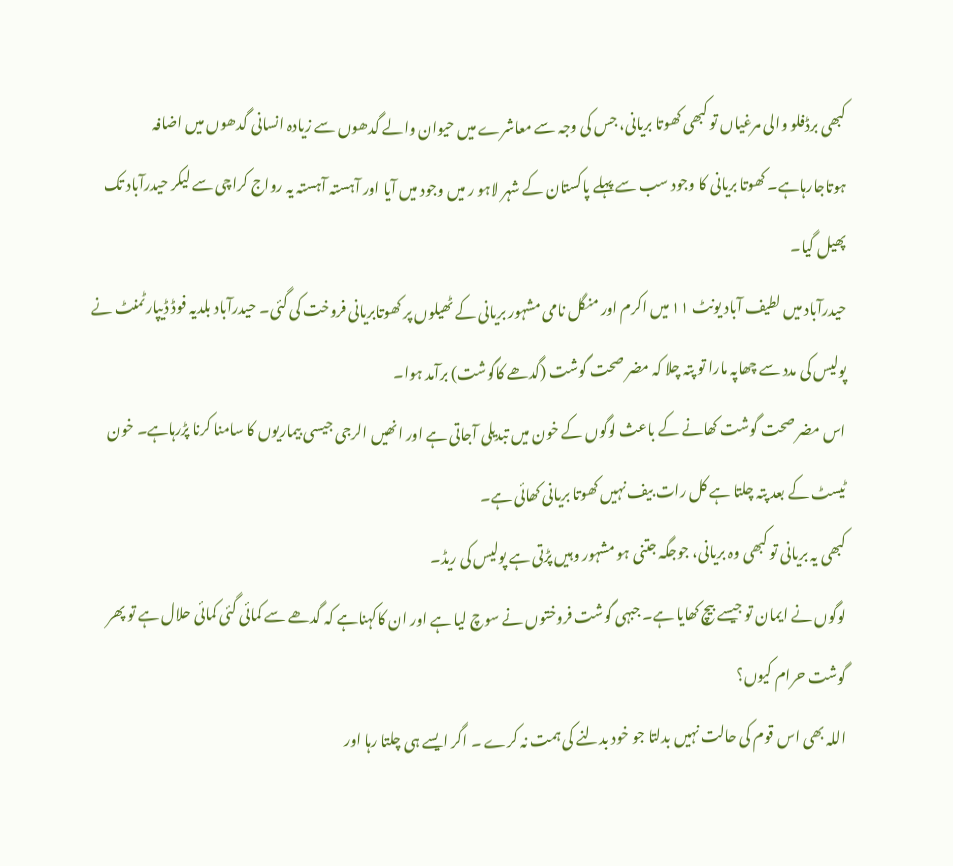کبھی برڈفلو والی مرغیاں تو کبھی کھوتا بریانی، جس کی وجہ سے معاشرے میں حیوان والے گدھوں سے زیادہ انسانی گدھوں میں اضافہ ہوتاجارہاہے۔ کھوتا بریانی کا وجود سب سے پہلے پاکستان کے شہر لاہو ر میں وجود میں آیا اور آہستہ آہستہ یہ رواج کراچی سے لیکر حیدرآباد تک پھیل گیا۔
حیدرآباد میں لطیف آباد یونٹ ۱۱ میں اکرم اور منگل نامی مشہور بریانی کے ٹھیلوں پر کھوتابریانی فروخت کی گئی۔ حیدرآباد بلدیہ فوڈ ڈیپارٹمنٹ نے پولیس کی مدد سے چھاپہ مارا تو پتہ چلا کہ مضر صحت گوشت (گدھے کاگوشت) برآمد ہوا۔
اس مضر صحت گوشت کھانے کے باعث لوگوں کے خون میں تبدیلی آجاتی ہے اور انھیں الرجی جیسی بیماریوں کا سامنا کرنا پڑرہاہے۔ خون ٹیسٹ کے بعد پتہ چلتا ہے کل رات بیف نہیں کھوتا بریانی کھائی ہے۔
کبھی یہ بریانی تو کبھی وہ بریانی، جوجگہ جتنی ہو مشہور وہیں پڑتی ہے پولیس کی ریڈ۔
لوگوں نے ایمان تو جیسے بیچ کھایا ہے۔ جبہی گوشت فروختوں نے سوچ لیا ہے اور ان کاکہناہے کہ گدھے سے کمائی گئی کمائی حلال ہے تو پھر گوشت حرام کیوں؟
اللہ بھی اس قوم کی حالت نہیں بدلتا جو خود بدلنے کی ہمت نہ کرے ۔ اگر ایسے ہی چلتا رہا اور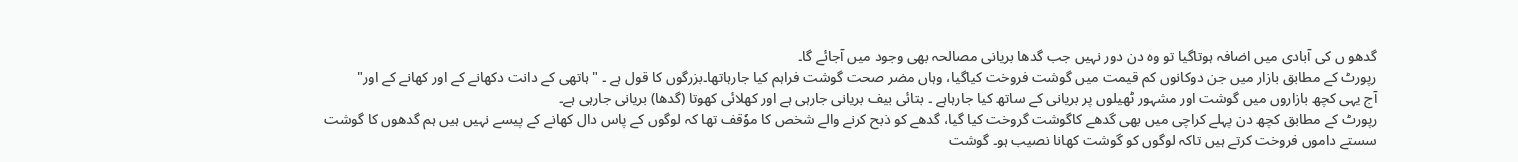گدھو ں کی آبادی میں اضافہ ہوتاگیا تو وہ دن دور نہیں جب گدھا بریانی مصالحہ بھی وجود میں آجائے گا۔
رپورٹ کے مطابق بازار میں جن دوکانوں کم قیمت میں گوشت فروخت کیاگیا، وہاں مضر صحت گوشت فراہم کیا جارہاتھا۔بزرگوں کا قول ہے ۔ "ہاتھی کے دانت دکھانے کے اور کھانے کے اور"
آج یہی کچھ بازاروں میں گوشت اور مشہور ٹھیلوں پر بریانی کے ساتھ کیا جارہاہے ۔ بتائی بیف بریانی جارہی ہے اور کھلائی کھوتا (گدھا) بریانی جارہی ہے۔
رپورٹ کے مطابق کچھ دن پہلے کراچی میں بھی گدھے کاگوشت گروخت کیا گیا، گدھے کو ذبح کرنے والے شخص کا موٗقف تھا کہ لوگوں کے پاس دال کھانے کے پیسے نہیں ہیں ہم گدھوں کا گوشت سستے داموں فروخت کرتے ہیں تاکہ لوگوں کو گوشت کھانا نصیب ہو۔ گوشت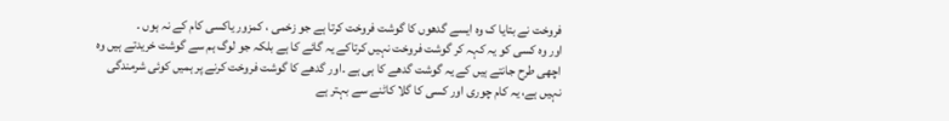فروخت نے بتایا ک وہ ایسے گدھوں کا گوشت فروخت کرتا ہے جو زخمی ، کمزور یاکسی کام کے نہ ہوں ۔
اور وہ کسی کو یہ کہہ کر گوشت فروخت نہیں کرتاکے یہ گائے کا ہے بلکہ جو لوگ ہم سے گوشت خریدتے ہیں وہ اچھی طرح جانتے ہیں کے یہ گوشت گدھے کا ہی ہے ۔اور گدھے کا گوشت فروخت کرنے پر ہمیں کوئی شرمندگی نہیں ہے، یہ کام چوری اور کسی کا گلا کاٹنے سے بہتر ہے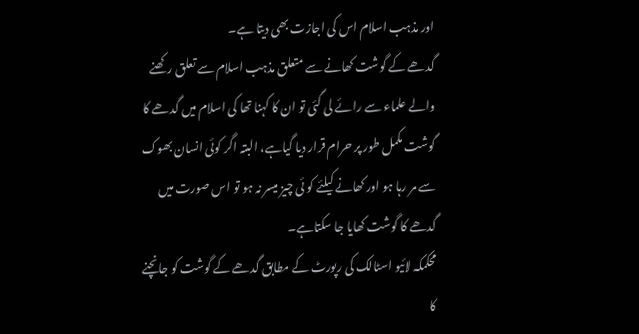اور مذہب اسلام اس کی اجازت بھی دیتا ہے۔
گدھے کے گوشت کھانے سے متعلق مذہب اسلام سے تعلق رکھنے والے علماء سے رائے لی گئی تو ان کا کہنا تھا کی اسلام میں گدھے کا گوشت مکمل طور پر حرام قرار دیا گیاہے، البتہ اگر کوئی انسان بھوک سے مر رہا ہو اور کھانے کیلئے کو ئی چیز میسر نہ ہو تو اس صورت میں گدھے کا گوشت کھایا جا سکتاہے۔
محکمکہ لائیو اسٹالک کی رپورٹ کے مطابق گدھے کے گوشت کو جانچنے کا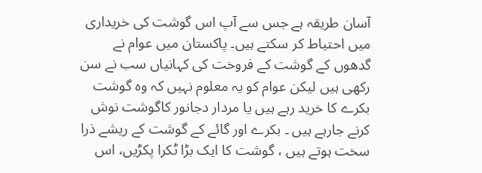آسان طریقہ ہے جس سے آپ اس گوشت کی خریداری میں احتیاط کر سکتے ہیں۔ پاکستان میں عوام نے گدھوں کے گوشت کے فروخت کی کہانیاں سب نے سن رکھی ہیں لیکن عوام کو یہ معلوم نہیں کہ وہ گوشت بکرے کا خرید رہے ہیں یا مردار دجانور کاگوشت نوش کرنے جارہے ہیں ۔ بکرے اور گائے کے گوشت کے ریشے ذرا سخت ہوتے ہیں ، گوشت کا ایک بڑا ٹکرا پکڑیں، اس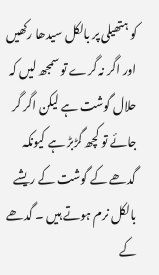کو ہتھیلی پر بالکل سیدھا رکھیں اور اگر نہ گرے تو سمجھ لیں کہ حلال گوشت ہے لیکن اگر گر جائے تو کچھ گڑبڑ ہے کیونکہ گدھے کے گوشت کے ریشے بالکل نرم ہوتے ہیں ۔ گدھے کے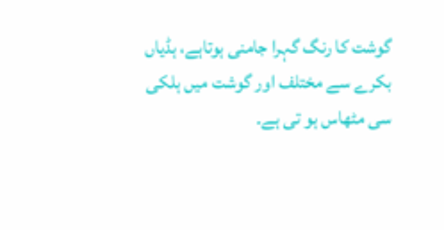گوشت کا رنگ گہرا جامنی ہوتاہے، ہڈیاں بکرے سے مختلف اور گوشت میں ہلکی سی مٹھاس ہو تی ہے۔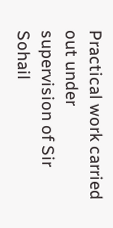Practical work carried out under supervision of Sir Sohail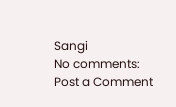Sangi
No comments:
Post a Comment